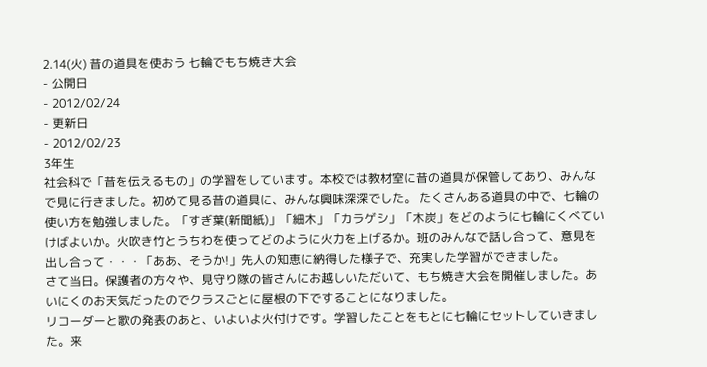2.14(火) 昔の道具を使おう 七輪でもち焼き大会
- 公開日
- 2012/02/24
- 更新日
- 2012/02/23
3年生
社会科で「昔を伝えるもの」の学習をしています。本校では教材室に昔の道具が保管してあり、みんなで見に行きました。初めて見る昔の道具に、みんな興味深深でした。 たくさんある道具の中で、七輪の使い方を勉強しました。「すぎ葉(新聞紙)」「細木」「カラゲシ」「木炭」をどのように七輪にくべていけばよいか。火吹き竹とうちわを使ってどのように火力を上げるか。班のみんなで話し合って、意見を出し合って・・・「ああ、そうか!」先人の知恵に納得した様子で、充実した学習ができました。
さて当日。保護者の方々や、見守り隊の皆さんにお越しいただいて、もち焼き大会を開催しました。あいにくのお天気だったのでクラスごとに屋根の下ですることになりました。
リコーダーと歌の発表のあと、いよいよ火付けです。学習したことをもとに七輪にセットしていきました。来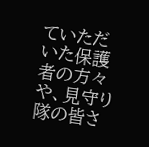ていただいた保護者の方々や、見守り隊の皆さ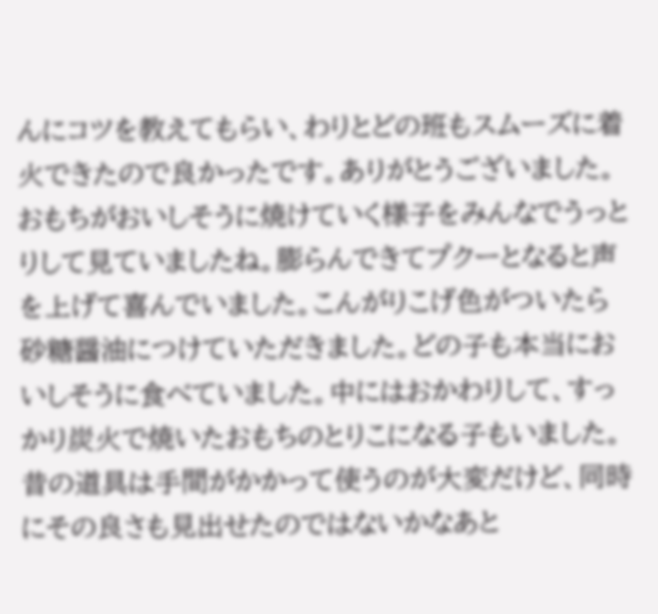んにコツを教えてもらい、わりとどの班もスムーズに着火できたので良かったです。ありがとうございました。
おもちがおいしそうに焼けていく様子をみんなでうっとりして見ていましたね。膨らんできてプクーとなると声を上げて喜んでいました。こんがりこげ色がついたら砂糖醤油につけていただきました。どの子も本当においしそうに食べていました。中にはおかわりして、すっかり炭火で焼いたおもちのとりこになる子もいました。
昔の道具は手間がかかって使うのが大変だけど、同時にその良さも見出せたのではないかなあと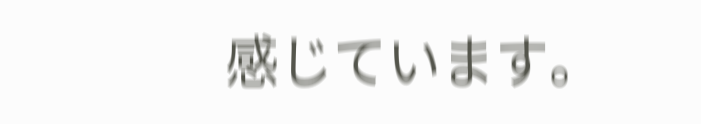感じています。